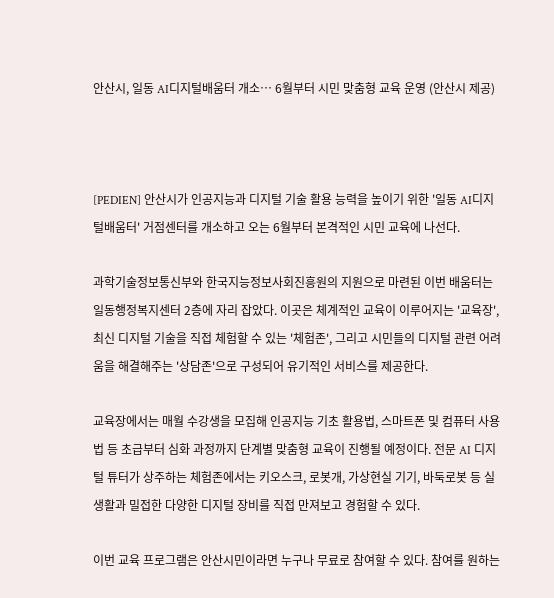안산시, 일동 AI디지털배움터 개소… 6월부터 시민 맞춤형 교육 운영 (안산시 제공)



[PEDIEN] 안산시가 인공지능과 디지털 기술 활용 능력을 높이기 위한 '일동 AI디지털배움터' 거점센터를 개소하고 오는 6월부터 본격적인 시민 교육에 나선다.

과학기술정보통신부와 한국지능정보사회진흥원의 지원으로 마련된 이번 배움터는 일동행정복지센터 2층에 자리 잡았다. 이곳은 체계적인 교육이 이루어지는 '교육장', 최신 디지털 기술을 직접 체험할 수 있는 '체험존', 그리고 시민들의 디지털 관련 어려움을 해결해주는 '상담존'으로 구성되어 유기적인 서비스를 제공한다.

교육장에서는 매월 수강생을 모집해 인공지능 기초 활용법, 스마트폰 및 컴퓨터 사용법 등 초급부터 심화 과정까지 단계별 맞춤형 교육이 진행될 예정이다. 전문 AI 디지털 튜터가 상주하는 체험존에서는 키오스크, 로봇개, 가상현실 기기, 바둑로봇 등 실생활과 밀접한 다양한 디지털 장비를 직접 만져보고 경험할 수 있다.

이번 교육 프로그램은 안산시민이라면 누구나 무료로 참여할 수 있다. 참여를 원하는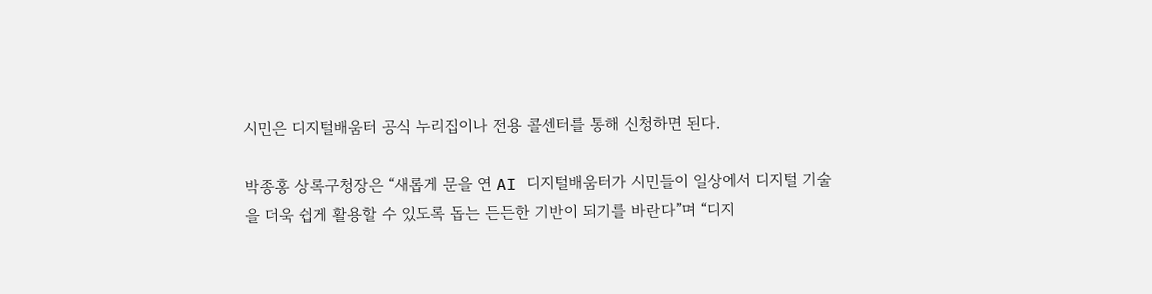시민은 디지털배움터 공식 누리집이나 전용 콜센터를 통해 신청하면 된다.

박종홍 상록구청장은 “새롭게 문을 연 AI 디지털배움터가 시민들이 일상에서 디지털 기술을 더욱 쉽게 활용할 수 있도록 돕는 든든한 기반이 되기를 바란다”며 “디지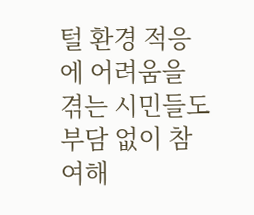털 환경 적응에 어려움을 겪는 시민들도 부담 없이 참여해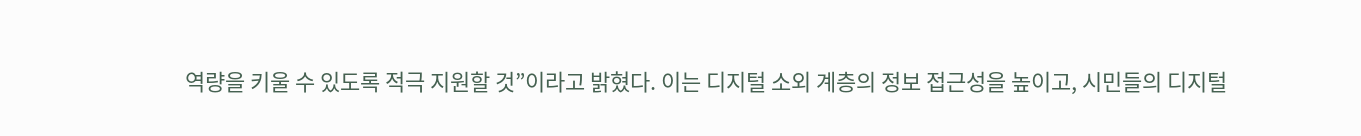역량을 키울 수 있도록 적극 지원할 것”이라고 밝혔다. 이는 디지털 소외 계층의 정보 접근성을 높이고, 시민들의 디지털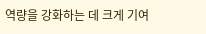역량을 강화하는 데 크게 기여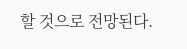할 것으로 전망된다.